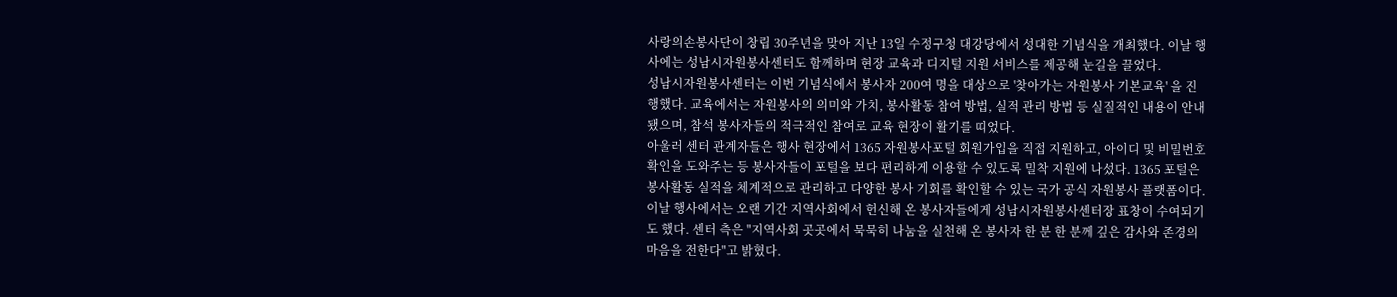사랑의손봉사단이 창립 30주년을 맞아 지난 13일 수정구청 대강당에서 성대한 기념식을 개최했다. 이날 행사에는 성남시자원봉사센터도 함께하며 현장 교육과 디지털 지원 서비스를 제공해 눈길을 끌었다.
성남시자원봉사센터는 이번 기념식에서 봉사자 200여 명을 대상으로 '찾아가는 자원봉사 기본교육' 을 진행했다. 교육에서는 자원봉사의 의미와 가치, 봉사활동 참여 방법, 실적 관리 방법 등 실질적인 내용이 안내됐으며, 참석 봉사자들의 적극적인 참여로 교육 현장이 활기를 띠었다.
아울러 센터 관계자들은 행사 현장에서 1365 자원봉사포털 회원가입을 직접 지원하고, 아이디 및 비밀번호 확인을 도와주는 등 봉사자들이 포털을 보다 편리하게 이용할 수 있도록 밀착 지원에 나섰다. 1365 포털은 봉사활동 실적을 체계적으로 관리하고 다양한 봉사 기회를 확인할 수 있는 국가 공식 자원봉사 플랫폼이다.
이날 행사에서는 오랜 기간 지역사회에서 헌신해 온 봉사자들에게 성남시자원봉사센터장 표창이 수여되기도 했다. 센터 측은 "지역사회 곳곳에서 묵묵히 나눔을 실천해 온 봉사자 한 분 한 분께 깊은 감사와 존경의 마음을 전한다"고 밝혔다.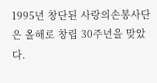1995년 창단된 사랑의손봉사단은 올해로 창립 30주년을 맞았다.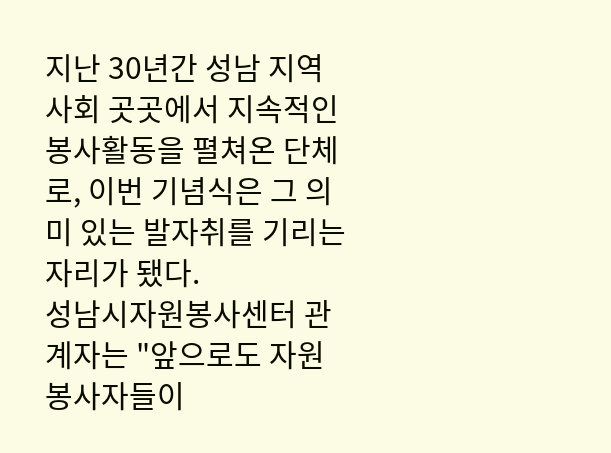지난 30년간 성남 지역사회 곳곳에서 지속적인 봉사활동을 펼쳐온 단체로, 이번 기념식은 그 의미 있는 발자취를 기리는 자리가 됐다.
성남시자원봉사센터 관계자는 "앞으로도 자원봉사자들이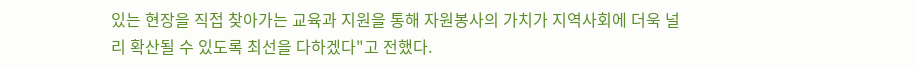있는 현장을 직접 찾아가는 교육과 지원을 통해 자원봉사의 가치가 지역사회에 더욱 널리 확산될 수 있도록 최선을 다하겠다"고 전했다.